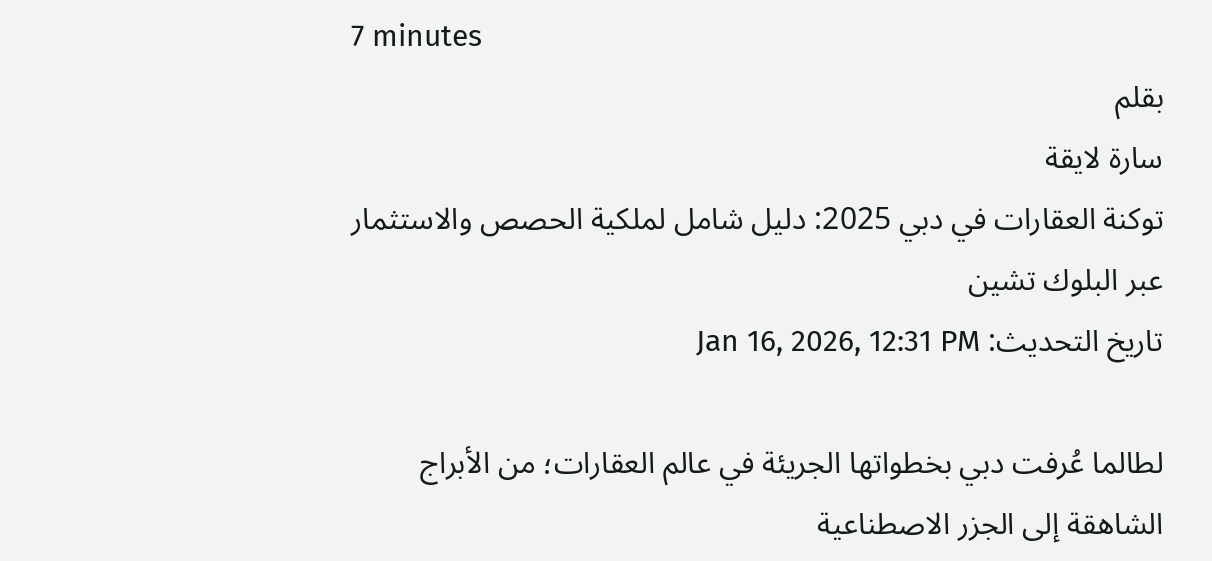7 minutes
بقلم
سارة لايقة
توكنة العقارات في دبي 2025: دليل شامل لملكية الحصص والاستثمار عبر البلوك تشين
تاريخ التحديث: Jan 16, 2026, 12:31 PM

لطالما عُرفت دبي بخطواتها الجريئة في عالم العقارات؛ من الأبراج الشاهقة إلى الجزر الاصطناعية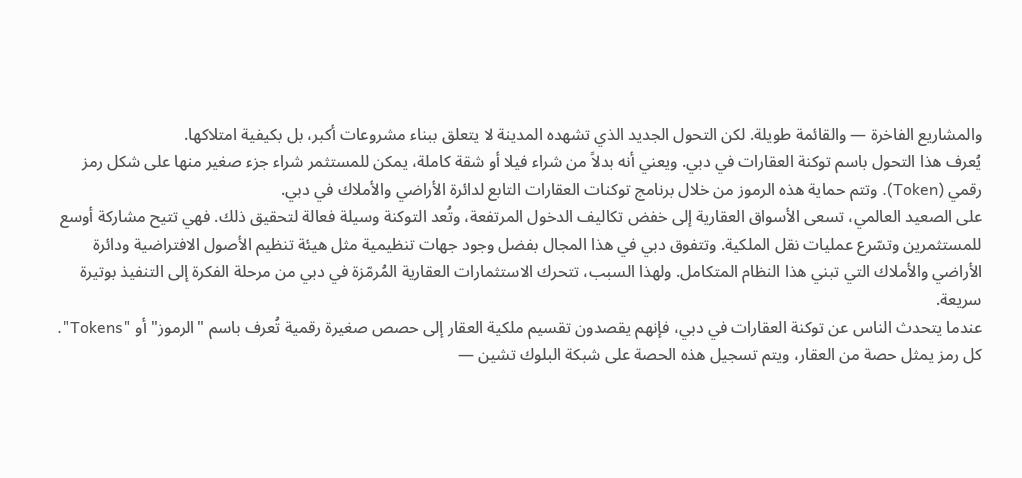والمشاريع الفاخرة — والقائمة طويلة. لكن التحول الجديد الذي تشهده المدينة لا يتعلق ببناء مشروعات أكبر، بل بكيفية امتلاكها.
يُعرف هذا التحول باسم توكنة العقارات في دبي. ويعني أنه بدلاً من شراء فيلا أو شقة كاملة، يمكن للمستثمر شراء جزء صغير منها على شكل رمز رقمي (Token). وتتم حماية هذه الرموز من خلال برنامج توكنات العقارات التابع لدائرة الأراضي والأملاك في دبي.
على الصعيد العالمي، تسعى الأسواق العقارية إلى خفض تكاليف الدخول المرتفعة، وتُعد التوكنة وسيلة فعالة لتحقيق ذلك. فهي تتيح مشاركة أوسع للمستثمرين وتسّرع عمليات نقل الملكية. وتتفوق دبي في هذا المجال بفضل وجود جهات تنظيمية مثل هيئة تنظيم الأصول الافتراضية ودائرة الأراضي والأملاك التي تبني هذا النظام المتكامل. ولهذا السبب، تتحرك الاستثمارات العقارية المُرمّزة في دبي من مرحلة الفكرة إلى التنفيذ بوتيرة سريعة.
عندما يتحدث الناس عن توكنة العقارات في دبي، فإنهم يقصدون تقسيم ملكية العقار إلى حصص صغيرة رقمية تُعرف باسم "الرموز" أو "Tokens". كل رمز يمثل حصة من العقار، ويتم تسجيل هذه الحصة على شبكة البلوك تشين —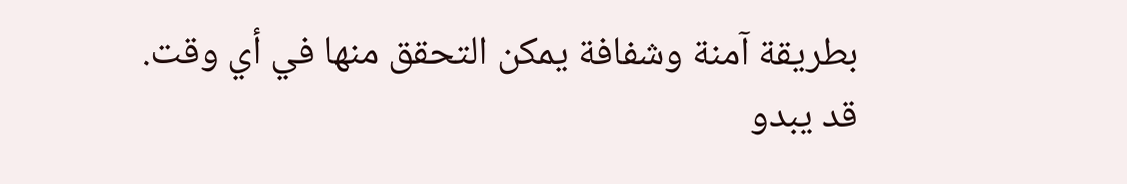بطريقة آمنة وشفافة يمكن التحقق منها في أي وقت.
قد يبدو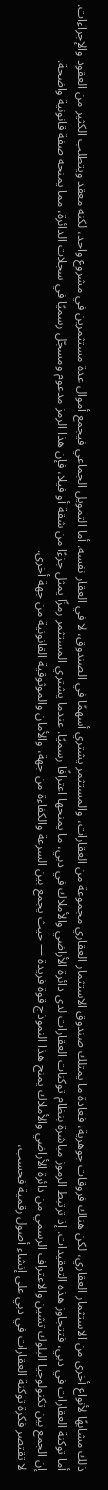ذلك مشابهًا لأنواع أخرى من الاستثمار العقاري، لكن هناك فروقات جوهرية، فعادة ما يمتلك صندوق الاستثمار العقاري مجموعة من العقارات، والمستثمر يشتري أسهمًا في الصندوق، لا في العقار نفسه. أما التمويل الجماعي فيجمع أموال عدة مستثمرين في مشروع واحد، لكنه معقد ويتطلب الكثير من العقود والإجراءات.
أما توكنة العقارات في دبي، فتتجاوز هذه التعقيدات. إذ ترتبط الرموز مباشرة بنظام توكنات العقارات لدى دائرة الأراضي والأملاك في دبي، ما يمنحها اعترافًا رسميًا. عندما يشتري المستثمر رمزًا يمثل جزءًا من شقة أو فيلا، فإن هذا الرمز مدعوم ومسجّل رسميًا في سجلات الدائرة، مما يمنحه صفة قانونية واضحة.
إن الجمع بين تكنولوجيا البلوك تشين والاعتراف الرسمي من دائرة الأراضي والأملاك يمنح هذا النموذج قوة فريدة — حيث يجمع بين السرعة والكفاءة من جهة، والأمان والموثوقية القانونية من جهة أخرى.
لا تقتصر فكرة توكنة العقارات في دبي على إنشاء أصول رقمية فحسب،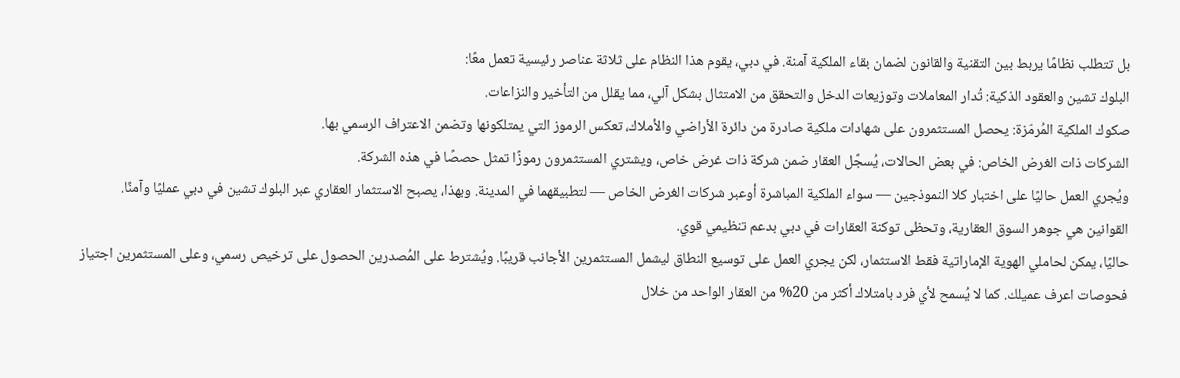بل تتطلب نظامًا يربط بين التقنية والقانون لضمان بقاء الملكية آمنة. في دبي، يقوم هذا النظام على ثلاثة عناصر رئيسية تعمل معًا:
البلوك تشين والعقود الذكية: تُدار المعاملات وتوزيعات الدخل والتحقق من الامتثال بشكل آلي، مما يقلل من التأخير والنزاعات.
صكوك الملكية المُرمّزة: يحصل المستثمرون على شهادات ملكية صادرة من دائرة الأراضي والأملاك، تعكس الرموز التي يمتلكونها وتضمن الاعتراف الرسمي بها.
الشركات ذات الغرض الخاص: في بعض الحالات، يُسجَّل العقار ضمن شركة ذات غرض خاص، ويشتري المستثمرون رموزًا تمثل حصصًا في هذه الشركة.
ويُجري العمل حاليًا على اختبار كلا النموذجين — سواء الملكية المباشرة أوعبر شركات الغرض الخاص — لتطبيقهما في المدينة. وبهذا، يصبح الاستثمار العقاري عبر البلوك تشين في دبي عمليًا وآمنًا.
القوانين هي جوهر السوق العقارية، وتحظى توكنة العقارات في دبي بدعم تنظيمي قوي.
حاليًا، يمكن لحاملي الهوية الإماراتية فقط الاستثمار، لكن يجري العمل على توسيع النطاق ليشمل المستثمرين الأجانب قريبًا. ويُشترط على المُصدرين الحصول على ترخيص رسمي، وعلى المستثمرين اجتياز فحوصات اعرف عميلك. كما لا يُسمح لأي فرد بامتلاك أكثر من 20% من العقار الواحد من خلال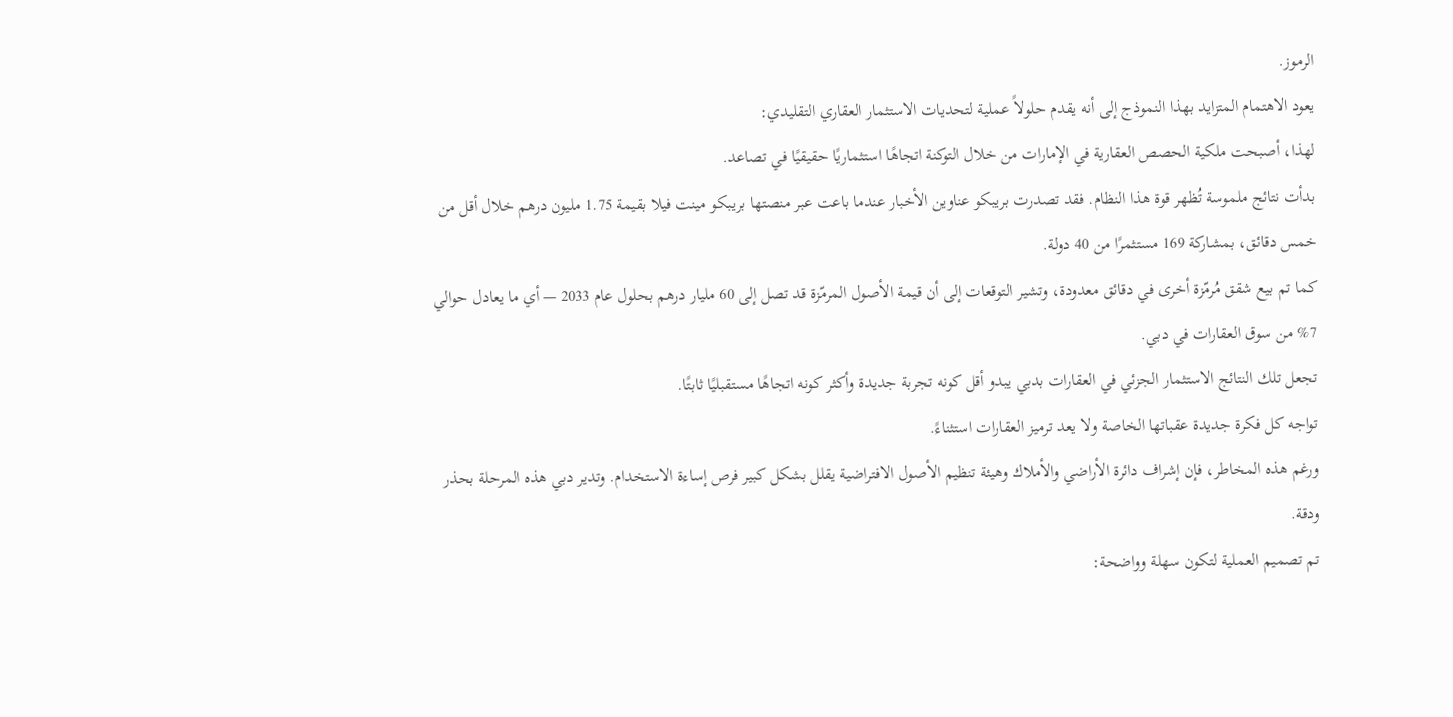الرموز.
يعود الاهتمام المتزايد بهذا النموذج إلى أنه يقدم حلولاً عملية لتحديات الاستثمار العقاري التقليدي:
لهذا، أصبحت ملكية الحصص العقارية في الإمارات من خلال التوكنة اتجاهًا استثماريًا حقيقيًا في تصاعد.
بدأت نتائج ملموسة تُظهر قوة هذا النظام. فقد تصدرت بريبكو عناوين الأخبار عندما باعت عبر منصتها بريبكو مينت فيلا بقيمة 1.75 مليون درهم خلال أقل من خمس دقائق، بمشاركة 169 مستثمرًا من 40 دولة.
كما تم بيع شقق مُرمّزة أخرى في دقائق معدودة، وتشير التوقعات إلى أن قيمة الأصول المرمّزة قد تصل إلى 60 مليار درهم بحلول عام 2033 — أي ما يعادل حوالي 7% من سوق العقارات في دبي.
تجعل تلك النتائج الاستثمار الجزئي في العقارات بدبي يبدو أقل كونه تجربة جديدة وأكثر كونه اتجاهًا مستقبليًا ثابتًا.
تواجه كل فكرة جديدة عقباتها الخاصة ولا يعد ترميز العقارات استثناءً.
ورغم هذه المخاطر، فإن إشراف دائرة الأراضي والأملاك وهيئة تنظيم الأصول الافتراضية يقلل بشكل كبير فرص إساءة الاستخدام. وتدير دبي هذه المرحلة بحذر ودقة.
تم تصميم العملية لتكون سهلة وواضحة: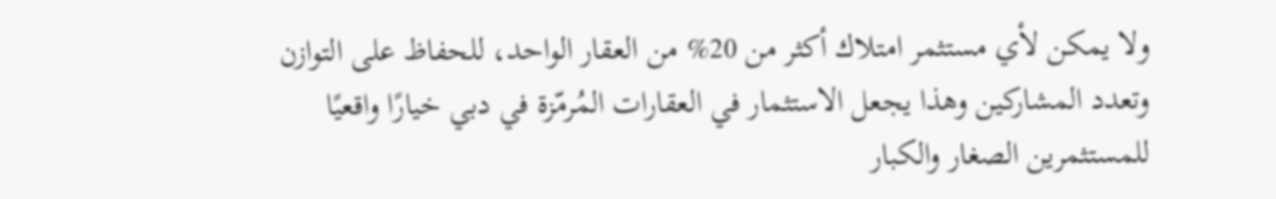ولا يمكن لأي مستثمر امتلاك أكثر من 20% من العقار الواحد، للحفاظ على التوازن وتعدد المشاركين وهذا يجعل الاستثمار في العقارات المُرمّزة في دبي خيارًا واقعيًا للمستثمرين الصغار والكبار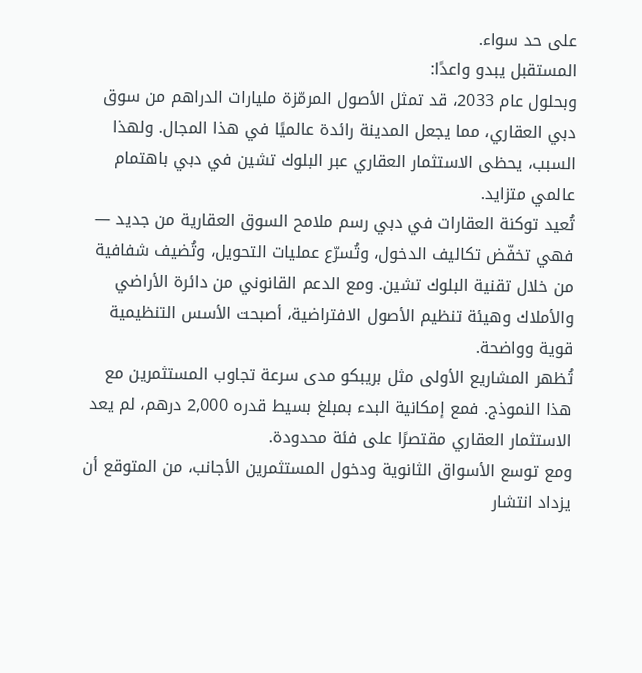على حد سواء.
المستقبل يبدو واعدًا:
وبحلول عام 2033، قد تمثل الأصول المرمّزة مليارات الدراهم من سوق دبي العقاري، مما يجعل المدينة رائدة عالميًا في هذا المجال. ولهذا السبب، يحظى الاستثمار العقاري عبر البلوك تشين في دبي باهتمام عالمي متزايد.
تُعيد توكنة العقارات في دبي رسم ملامح السوق العقارية من جديد — فهي تخفّض تكاليف الدخول، وتُسرّع عمليات التحويل، وتُضيف شفافية من خلال تقنية البلوك تشين. ومع الدعم القانوني من دائرة الأراضي والأملاك وهيئة تنظيم الأصول الافتراضية، أصبحت الأسس التنظيمية قوية وواضحة.
تُظهر المشاريع الأولى مثل بريبكو مدى سرعة تجاوب المستثمرين مع هذا النموذج. فمع إمكانية البدء بمبلغ بسيط قدره 2,000 درهم، لم يعد الاستثمار العقاري مقتصرًا على فئة محدودة.
ومع توسع الأسواق الثانوية ودخول المستثمرين الأجانب، من المتوقع أن يزداد انتشار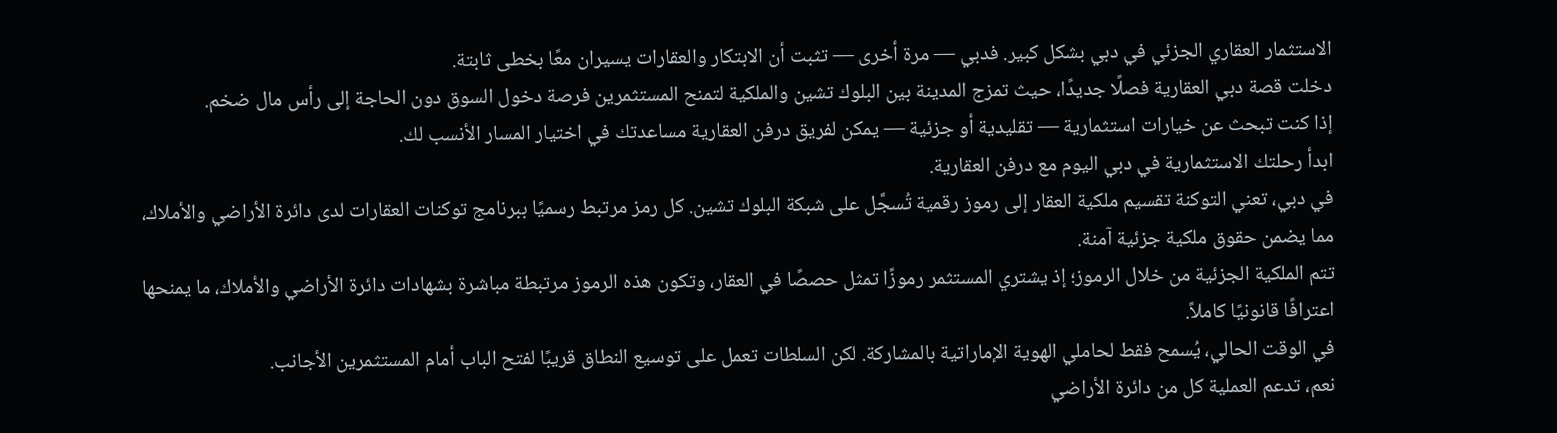الاستثمار العقاري الجزئي في دبي بشكل كبير. فدبي — مرة أخرى — تثبت أن الابتكار والعقارات يسيران معًا بخطى ثابتة.
دخلت قصة دبي العقارية فصلًا جديدًا، حيث تمزج المدينة بين البلوك تشين والملكية لتمنح المستثمرين فرصة دخول السوق دون الحاجة إلى رأس مال ضخم.
إذا كنت تبحث عن خيارات استثمارية — تقليدية أو جزئية — يمكن لفريق درفن العقارية مساعدتك في اختيار المسار الأنسب لك.
ابدأ رحلتك الاستثمارية في دبي اليوم مع درفن العقارية.
في دبي، تعني التوكنة تقسيم ملكية العقار إلى رموز رقمية تُسجَّل على شبكة البلوك تشين. كل رمز مرتبط رسميًا ببرنامج توكنات العقارات لدى دائرة الأراضي والأملاك، مما يضمن حقوق ملكية جزئية آمنة.
تتم الملكية الجزئية من خلال الرموز؛ إذ يشتري المستثمر رموزًا تمثل حصصًا في العقار، وتكون هذه الرموز مرتبطة مباشرة بشهادات دائرة الأراضي والأملاك، ما يمنحها اعترافًا قانونيًا كاملاً.
في الوقت الحالي، يُسمح فقط لحاملي الهوية الإماراتية بالمشاركة. لكن السلطات تعمل على توسيع النطاق قريبًا لفتح الباب أمام المستثمرين الأجانب.
نعم، تدعم العملية كل من دائرة الأراضي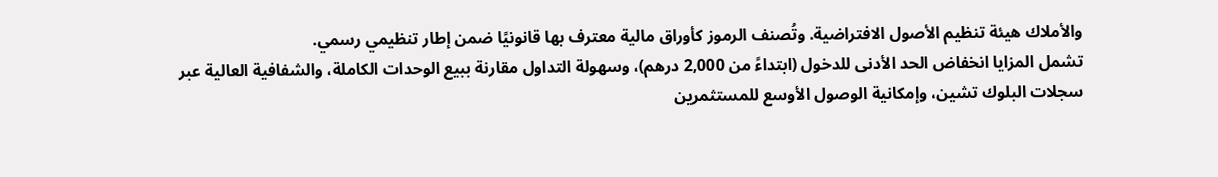والأملاك هيئة تنظيم الأصول الافتراضية. وتُصنف الرموز كأوراق مالية معترف بها قانونيًا ضمن إطار تنظيمي رسمي.
تشمل المزايا انخفاض الحد الأدنى للدخول (ابتداءً من 2,000 درهم)، وسهولة التداول مقارنة ببيع الوحدات الكاملة، والشفافية العالية عبر سجلات البلوك تشين، وإمكانية الوصول الأوسع للمستثمرين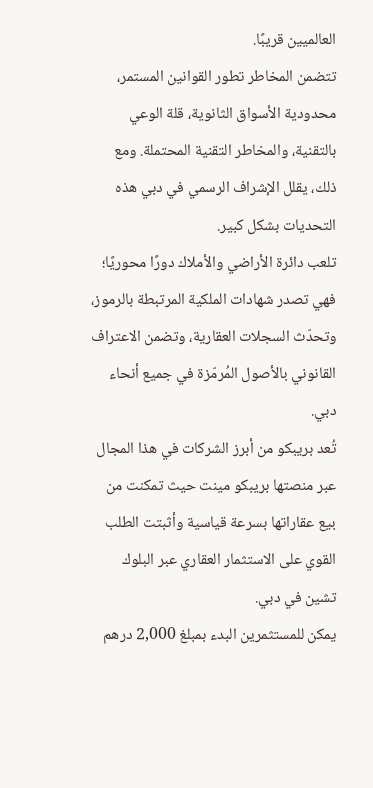العالميين قريبًا.
تتضمن المخاطر تطور القوانين المستمر، محدودية الأسواق الثانوية، قلة الوعي بالتقنية، والمخاطر التقنية المحتملة. ومع ذلك، يقلل الإشراف الرسمي في دبي هذه التحديات بشكل كبير.
تلعب دائرة الأراضي والأملاك دورًا محوريًا؛ فهي تصدر شهادات الملكية المرتبطة بالرموز، وتحدّث السجلات العقارية، وتضمن الاعتراف القانوني بالأصول المُرمّزة في جميع أنحاء دبي.
تُعد بريبكو من أبرز الشركات في هذا المجال عبر منصتها بريبكو مينت حيث تمكنت من بيع عقاراتها بسرعة قياسية وأثبتت الطلب القوي على الاستثمار العقاري عبر البلوك تشين في دبي.
يمكن للمستثمرين البدء بمبلغ 2,000 درهم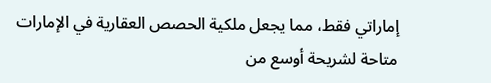إماراتي فقط، مما يجعل ملكية الحصص العقارية في الإمارات متاحة لشريحة أوسع من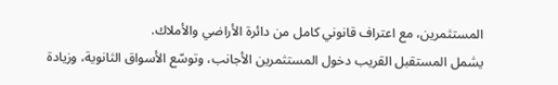المستثمرين، مع اعتراف قانوني كامل من دائرة الأراضي والأملاك.
يشمل المستقبل القريب دخول المستثمرين الأجانب، وتوسّع الأسواق الثانوية، وزيادة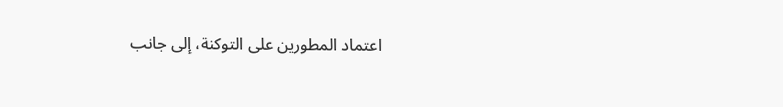اعتماد المطورين على التوكنة، إلى جانب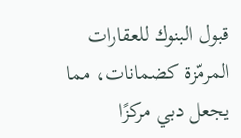قبول البنوك للعقارات المرمّزة كضمانات، مما يجعل دبي مركزًا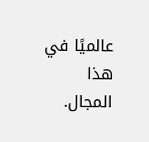عالميًا في هذا المجال.